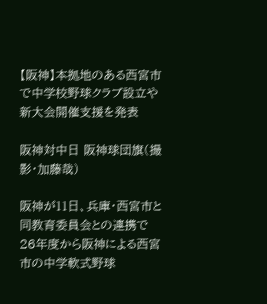【阪神】本拠地のある西宮市で中学校野球クラブ設立や新大会開催支援を発表

阪神対中日 阪神球団旗(撮影・加藤哉)

阪神が11日、兵庫・西宮市と同教育委員会との連携で26年度から阪神による西宮市の中学軟式野球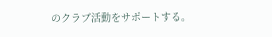のクラブ活動をサポートする。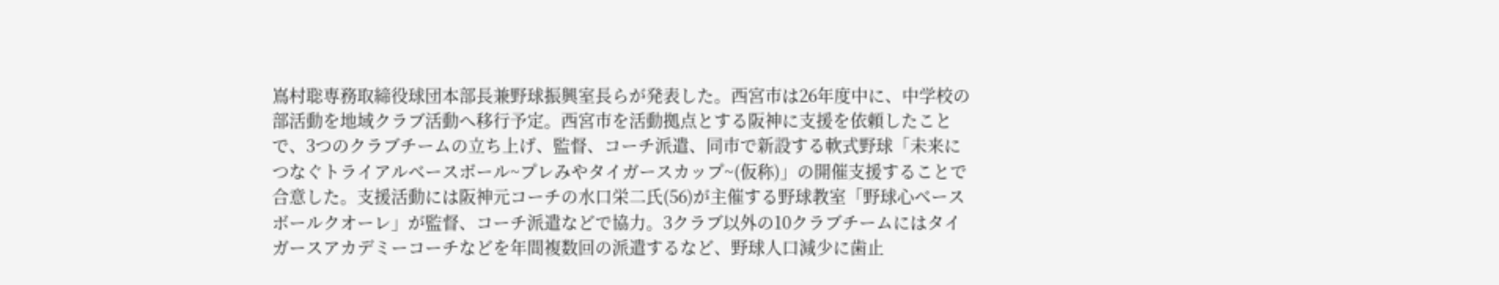嶌村聡専務取締役球団本部長兼野球振興室長らが発表した。西宮市は26年度中に、中学校の部活動を地域クラブ活動へ移行予定。西宮市を活動拠点とする阪神に支援を依頼したことで、3つのクラブチームの立ち上げ、監督、コーチ派遣、同市で新設する軟式野球「未来につなぐトライアルベースボール~プレみやタイガースカップ~(仮称)」の開催支援することで合意した。支援活動には阪神元コーチの水口栄二氏(56)が主催する野球教室「野球心ベースボールクオーレ」が監督、コーチ派遣などで協力。3クラブ以外の10クラブチームにはタイガースアカデミーコーチなどを年間複数回の派遣するなど、野球人口減少に歯止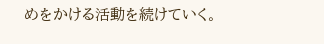めをかける活動を続けていく。